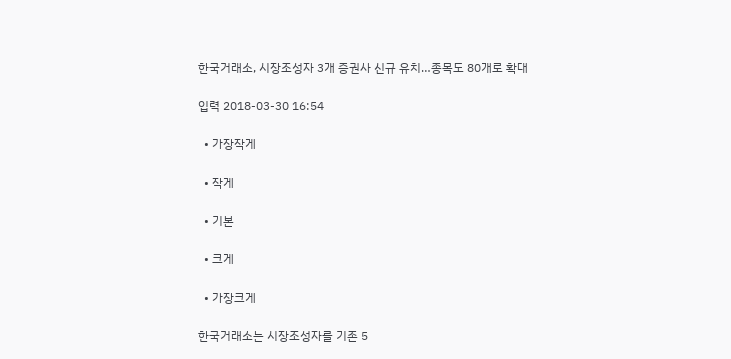한국거래소, 시장조성자 3개 증권사 신규 유치…종목도 80개로 확대

입력 2018-03-30 16:54

  • 가장작게

  • 작게

  • 기본

  • 크게

  • 가장크게

한국거래소는 시장조성자를 기존 5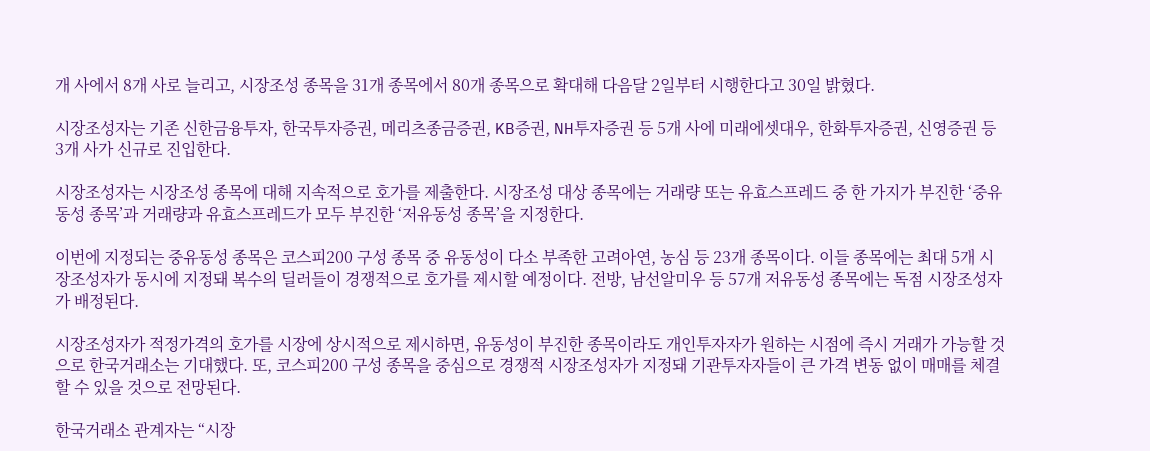개 사에서 8개 사로 늘리고, 시장조성 종목을 31개 종목에서 80개 종목으로 확대해 다음달 2일부터 시행한다고 30일 밝혔다.

시장조성자는 기존 신한금융투자, 한국투자증권, 메리츠종금증권, KB증권, NH투자증권 등 5개 사에 미래에셋대우, 한화투자증권, 신영증권 등 3개 사가 신규로 진입한다.

시장조성자는 시장조성 종목에 대해 지속적으로 호가를 제출한다. 시장조성 대상 종목에는 거래량 또는 유효스프레드 중 한 가지가 부진한 ‘중유동성 종목’과 거래량과 유효스프레드가 모두 부진한 ‘저유동성 종목’을 지정한다.

이번에 지정되는 중유동성 종목은 코스피200 구성 종목 중 유동성이 다소 부족한 고려아연, 농심 등 23개 종목이다. 이들 종목에는 최대 5개 시장조성자가 동시에 지정돼 복수의 딜러들이 경쟁적으로 호가를 제시할 예정이다. 전방, 남선알미우 등 57개 저유동성 종목에는 독점 시장조성자가 배정된다.

시장조성자가 적정가격의 호가를 시장에 상시적으로 제시하면, 유동성이 부진한 종목이라도 개인투자자가 원하는 시점에 즉시 거래가 가능할 것으로 한국거래소는 기대했다. 또, 코스피200 구성 종목을 중심으로 경쟁적 시장조성자가 지정돼 기관투자자들이 큰 가격 변동 없이 매매를 체결할 수 있을 것으로 전망된다.

한국거래소 관계자는 “시장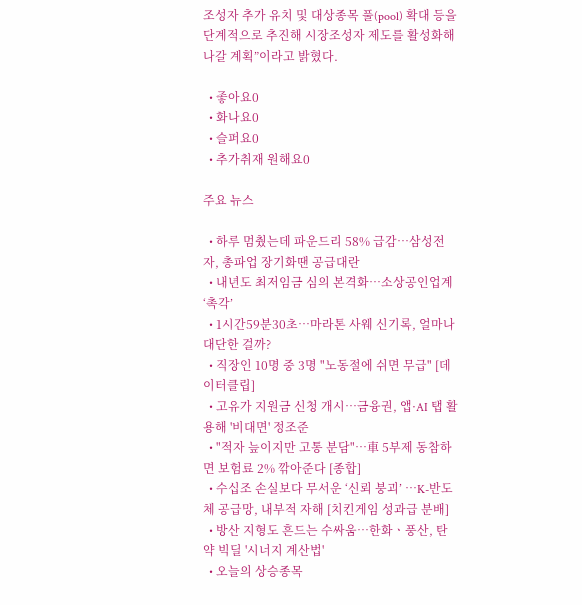조성자 추가 유치 및 대상종목 풀(pool) 확대 등을 단계적으로 추진해 시장조성자 제도를 활성화해 나갈 계획”이라고 밝혔다.

  • 좋아요0
  • 화나요0
  • 슬퍼요0
  • 추가취재 원해요0

주요 뉴스

  • 하루 멈췄는데 파운드리 58% 급감…삼성전자, 총파업 장기화땐 공급대란
  • 내년도 최저임금 심의 본격화⋯소상공인업계 ‘촉각’
  • 1시간59분30초…마라톤 사웨 신기록, 얼마나 대단한 걸까?
  • 직장인 10명 중 3명 "노동절에 쉬면 무급" [데이터클립]
  • 고유가 지원금 신청 개시⋯금융권, 앱·AI 탭 활용해 '비대면' 정조준
  • "적자 늪이지만 고통 분담"⋯車 5부제 동참하면 보험료 2% 깎아준다 [종합]
  • 수십조 손실보다 무서운 ‘신뢰 붕괴’ ⋯K-반도체 공급망, 내부적 자해 [치킨게임 성과급 분배]
  • 방산 지형도 흔드는 수싸움⋯한화ㆍ풍산, 탄약 빅딜 '시너지 계산법'
  • 오늘의 상승종목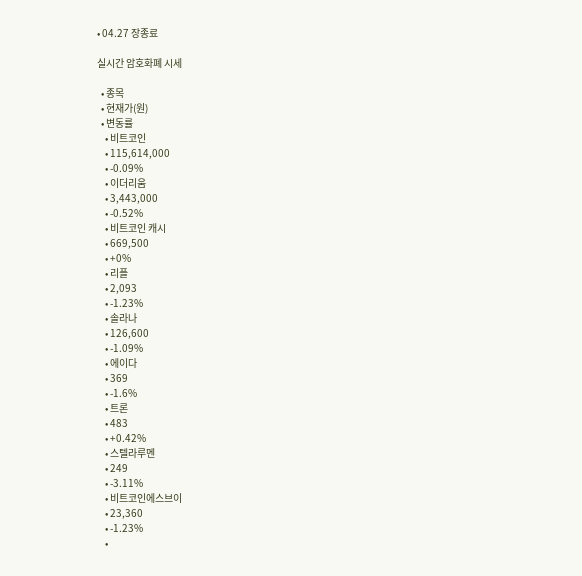• 04.27 장종료

실시간 암호화폐 시세

  • 종목
  • 현재가(원)
  • 변동률
    • 비트코인
    • 115,614,000
    • -0.09%
    • 이더리움
    • 3,443,000
    • -0.52%
    • 비트코인 캐시
    • 669,500
    • +0%
    • 리플
    • 2,093
    • -1.23%
    • 솔라나
    • 126,600
    • -1.09%
    • 에이다
    • 369
    • -1.6%
    • 트론
    • 483
    • +0.42%
    • 스텔라루멘
    • 249
    • -3.11%
    • 비트코인에스브이
    • 23,360
    • -1.23%
    •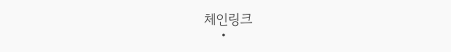체인링크
    •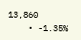13,860
    • -1.35%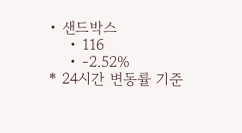• 샌드박스
    • 116
    • -2.52%
* 24시간 변동률 기준